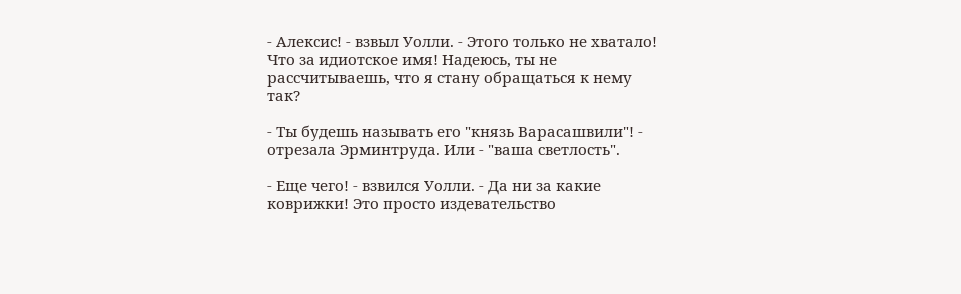- Алексис! - взвыл Уолли. - Этого только не хватало! Что за идиотское имя! Надеюсь, ты не рассчитываешь, что я стану обращаться к нему так?

- Ты будешь называть его "князь Варасашвили"! - отрезала Эрминтруда. Или - "ваша светлость".

- Еще чего! - взвился Уолли. - Да ни за какие коврижки! Это просто издевательство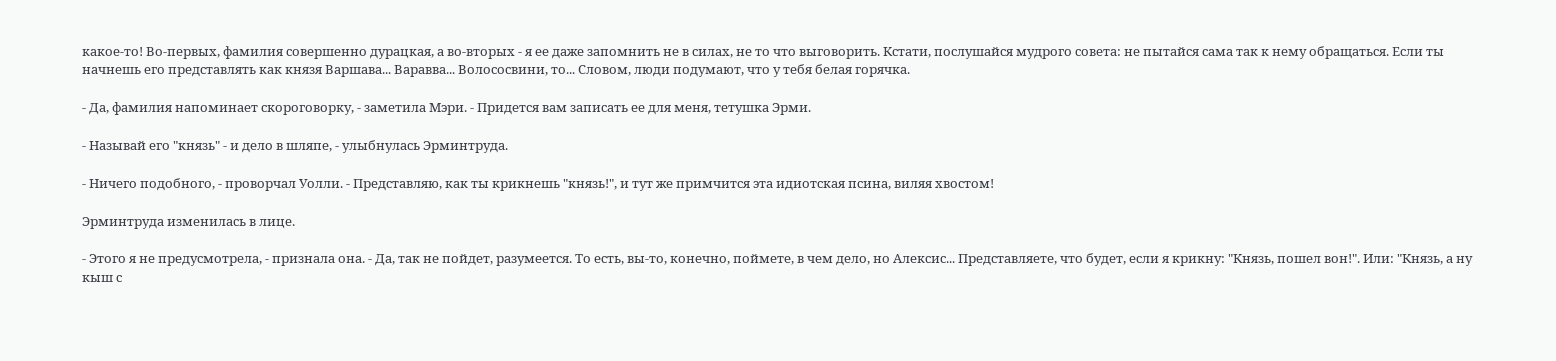какое-то! Во-первых, фамилия совершенно дурацкая, а во-вторых - я ее даже запомнить не в силах, не то что выговорить. Кстати, послушайся мудрого совета: не пытайся сама так к нему обращаться. Если ты начнешь его представлять как князя Варшава... Варавва... Волососвини, то... Словом, люди подумают, что у тебя белая горячка.

- Да, фамилия напоминает скороговорку, - заметила Мэри. - Придется вам записать ее для меня, тетушка Эрми.

- Называй его "князь" - и дело в шляпе, - улыбнулась Эрминтруда.

- Ничего подобного, - проворчал Уолли. - Представляю, как ты крикнешь "князь!", и тут же примчится эта идиотская псина, виляя хвостом!

Эрминтруда изменилась в лице.

- Этого я не предусмотрела, - признала она. - Да, так не пойдет, разумеется. То есть, вы-то, конечно, поймете, в чем дело, но Алексис... Представляете, что будет, если я крикну: "Князь, пошел вон!". Или: "Князь, а ну кыш с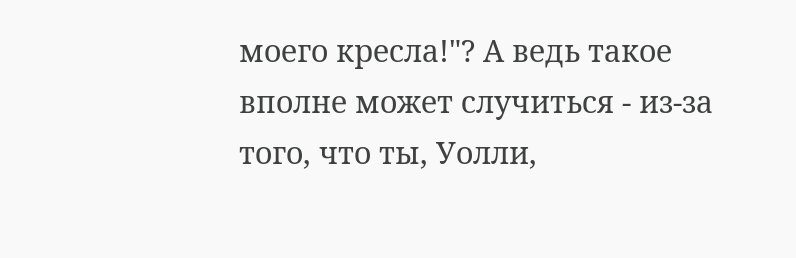моего кресла!"? А ведь такое вполне может случиться - из-за того, что ты, Уолли,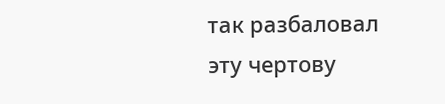так разбаловал эту чертову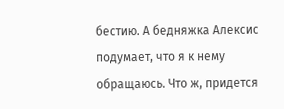бестию. А бедняжка Алексис подумает, что я к нему обращаюсь. Что ж, придется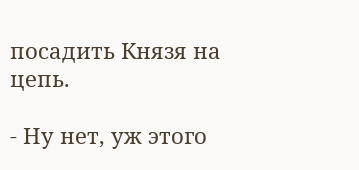посадить Князя на цепь.

- Ну нет, уж этого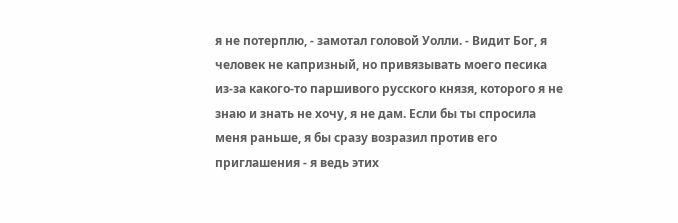я не потерплю, - замотал головой Уолли. - Видит Бог, я человек не капризный, но привязывать моего песика из-за какого-то паршивого русского князя, которого я не знаю и знать не хочу, я не дам. Если бы ты спросила меня раньше, я бы сразу возразил против его приглашения - я ведь этих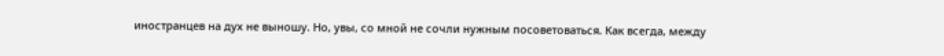иностранцев на дух не выношу. Но, увы, со мной не сочли нужным посоветоваться. Как всегда, между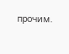прочим.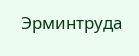Эрминтруда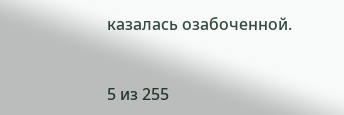казалась озабоченной.



5 из 255